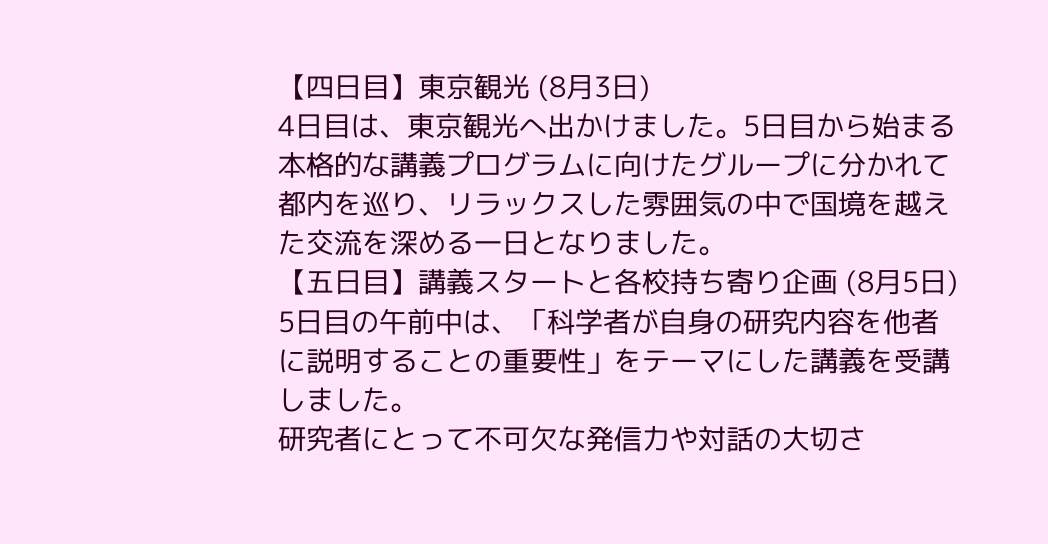【四日目】東京観光 (8月3日)
4日目は、東京観光へ出かけました。5日目から始まる本格的な講義プログラムに向けたグループに分かれて都内を巡り、リラックスした雰囲気の中で国境を越えた交流を深める一日となりました。
【五日目】講義スタートと各校持ち寄り企画 (8月5日)
5日目の午前中は、「科学者が自身の研究内容を他者に説明することの重要性」をテーマにした講義を受講しました。
研究者にとって不可欠な発信力や対話の大切さ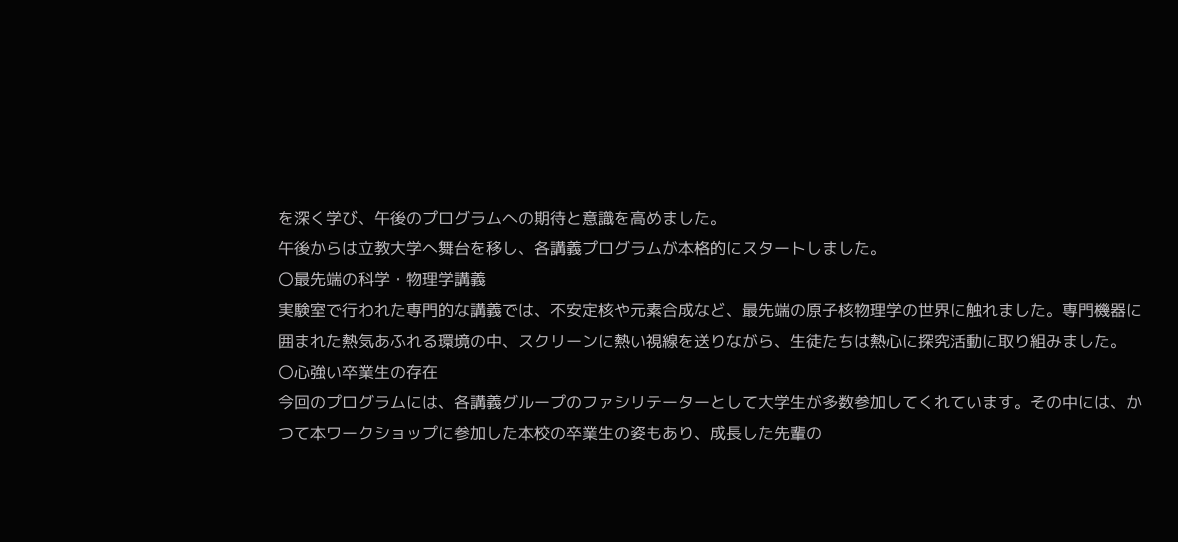を深く学び、午後のプログラムへの期待と意識を高めました。
午後からは立教大学へ舞台を移し、各講義プログラムが本格的にスタートしました。
〇最先端の科学・物理学講義
実験室で行われた専門的な講義では、不安定核や元素合成など、最先端の原子核物理学の世界に触れました。専門機器に囲まれた熱気あふれる環境の中、スクリーンに熱い視線を送りながら、生徒たちは熱心に探究活動に取り組みました。
〇心強い卒業生の存在
今回のプログラムには、各講義グループのファシリテーターとして大学生が多数参加してくれています。その中には、かつて本ワークショップに参加した本校の卒業生の姿もあり、成長した先輩の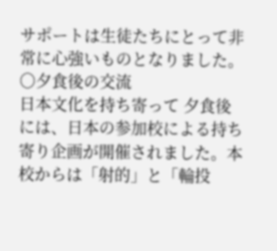サポートは生徒たちにとって非常に心強いものとなりました。
〇夕食後の交流
日本文化を持ち寄って 夕食後には、日本の参加校による持ち寄り企画が開催されました。本校からは「射的」と「輪投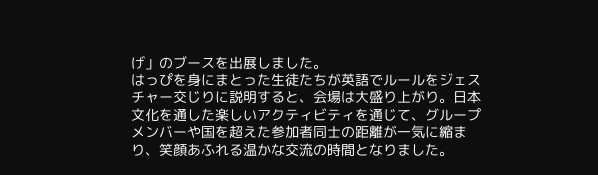げ」のブースを出展しました。
はっぴを身にまとった生徒たちが英語でルールをジェスチャー交じりに説明すると、会場は大盛り上がり。日本文化を通した楽しいアクティビティを通じて、グループメンバーや国を超えた参加者同士の距離が一気に縮まり、笑顔あふれる温かな交流の時間となりました。